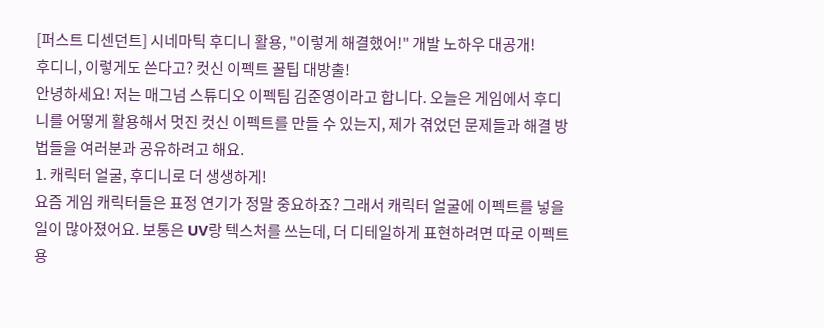[퍼스트 디센던트] 시네마틱 후디니 활용, "이렇게 해결했어!" 개발 노하우 대공개!
후디니, 이렇게도 쓴다고? 컷신 이펙트 꿀팁 대방출!
안녕하세요! 저는 매그넘 스튜디오 이펙팀 김준영이라고 합니다. 오늘은 게임에서 후디니를 어떻게 활용해서 멋진 컷신 이펙트를 만들 수 있는지, 제가 겪었던 문제들과 해결 방법들을 여러분과 공유하려고 해요.
1. 캐릭터 얼굴, 후디니로 더 생생하게!
요즘 게임 캐릭터들은 표정 연기가 정말 중요하죠? 그래서 캐릭터 얼굴에 이펙트를 넣을 일이 많아졌어요. 보통은 UV랑 텍스처를 쓰는데, 더 디테일하게 표현하려면 따로 이펙트용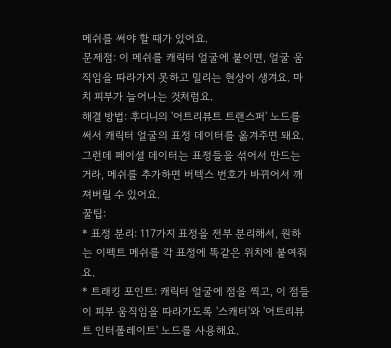메쉬를 써야 할 때가 있어요.
문제점: 이 메쉬를 캐릭터 얼굴에 붙이면, 얼굴 움직임을 따라가지 못하고 밀리는 현상이 생겨요. 마치 피부가 늘어나는 것처럼요.
해결 방법: 후디니의 '어트리뷰트 트랜스퍼' 노드를 써서 캐릭터 얼굴의 표정 데이터를 옮겨주면 돼요. 그런데 페이셜 데이터는 표정들을 섞어서 만드는 거라, 메쉬를 추가하면 버텍스 번호가 바뀌어서 깨져버릴 수 있어요.
꿀팁:
* 표정 분리: 117가지 표정을 전부 분리해서, 원하는 이펙트 메쉬를 각 표정에 똑같은 위치에 붙여줘요.
* 트래킹 포인트: 캐릭터 얼굴에 점을 찍고, 이 점들이 피부 움직임을 따라가도록 '스캐터'와 '어트리뷰트 인터폴레이트' 노드를 사용해요.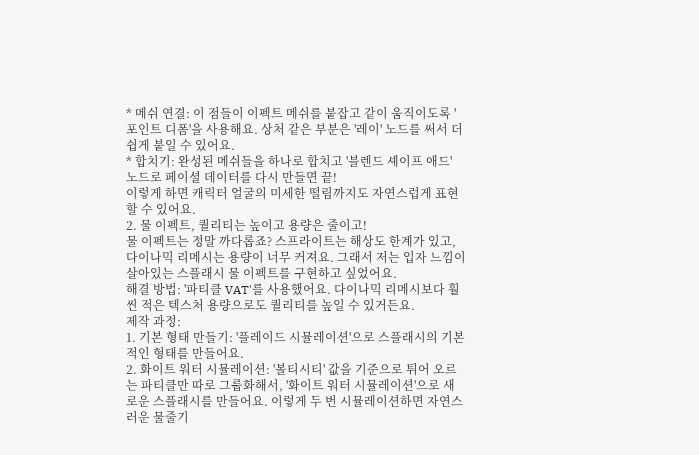* 메쉬 연결: 이 점들이 이펙트 메쉬를 붙잡고 같이 움직이도록 '포인트 디폼'을 사용해요. 상처 같은 부분은 '레이' 노드를 써서 더 쉽게 붙일 수 있어요.
* 합치기: 완성된 메쉬들을 하나로 합치고 '블렌드 셰이프 애드' 노드로 페이셜 데이터를 다시 만들면 끝!
이렇게 하면 캐릭터 얼굴의 미세한 떨림까지도 자연스럽게 표현할 수 있어요.
2. 물 이펙트, 퀄리티는 높이고 용량은 줄이고!
물 이펙트는 정말 까다롭죠? 스프라이트는 해상도 한계가 있고, 다이나믹 리메시는 용량이 너무 커져요. 그래서 저는 입자 느낌이 살아있는 스플래시 물 이펙트를 구현하고 싶었어요.
해결 방법: '파티클 VAT'를 사용했어요. 다이나믹 리메시보다 훨씬 적은 텍스처 용량으로도 퀄리티를 높일 수 있거든요.
제작 과정:
1. 기본 형태 만들기: '플레이드 시뮬레이션'으로 스플래시의 기본적인 형태를 만들어요.
2. 화이트 워터 시뮬레이션: '볼티시티' 값을 기준으로 튀어 오르는 파티클만 따로 그룹화해서, '화이트 워터 시뮬레이션'으로 새로운 스플래시를 만들어요. 이렇게 두 번 시뮬레이션하면 자연스러운 물줄기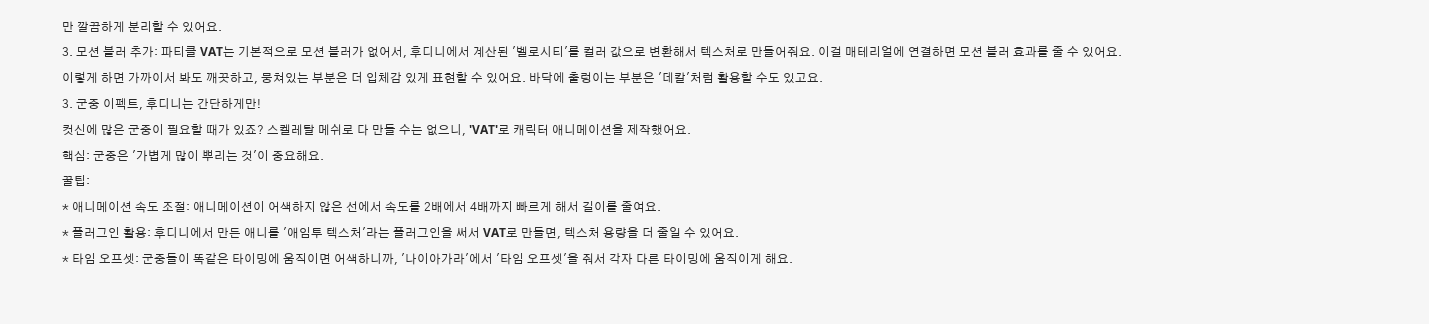만 깔끔하게 분리할 수 있어요.
3. 모션 블러 추가: 파티클 VAT는 기본적으로 모션 블러가 없어서, 후디니에서 계산된 '벨로시티'를 컬러 값으로 변환해서 텍스처로 만들어줘요. 이걸 매테리얼에 연결하면 모션 블러 효과를 줄 수 있어요.
이렇게 하면 가까이서 봐도 깨끗하고, 뭉쳐있는 부분은 더 입체감 있게 표현할 수 있어요. 바닥에 출렁이는 부분은 '데칼'처럼 활용할 수도 있고요.
3. 군중 이펙트, 후디니는 간단하게만!
컷신에 많은 군중이 필요할 때가 있죠? 스켈레탈 메쉬로 다 만들 수는 없으니, 'VAT'로 캐릭터 애니메이션을 제작했어요.
핵심: 군중은 '가볍게 많이 뿌리는 것'이 중요해요.
꿀팁:
* 애니메이션 속도 조절: 애니메이션이 어색하지 않은 선에서 속도를 2배에서 4배까지 빠르게 해서 길이를 줄여요.
* 플러그인 활용: 후디니에서 만든 애니를 '애임투 텍스처'라는 플러그인을 써서 VAT로 만들면, 텍스처 용량을 더 줄일 수 있어요.
* 타임 오프셋: 군중들이 똑같은 타이밍에 움직이면 어색하니까, '나이아가라'에서 '타임 오프셋'을 줘서 각자 다른 타이밍에 움직이게 해요.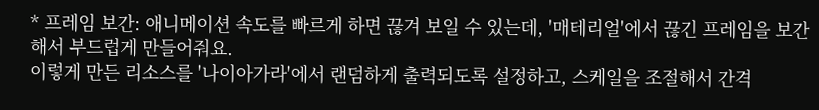* 프레임 보간: 애니메이션 속도를 빠르게 하면 끊겨 보일 수 있는데, '매테리얼'에서 끊긴 프레임을 보간해서 부드럽게 만들어줘요.
이렇게 만든 리소스를 '나이아가라'에서 랜덤하게 출력되도록 설정하고, 스케일을 조절해서 간격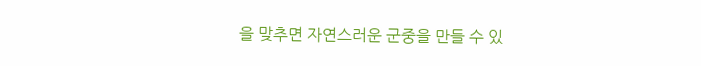을 맞추면 자연스러운 군중을 만들 수 있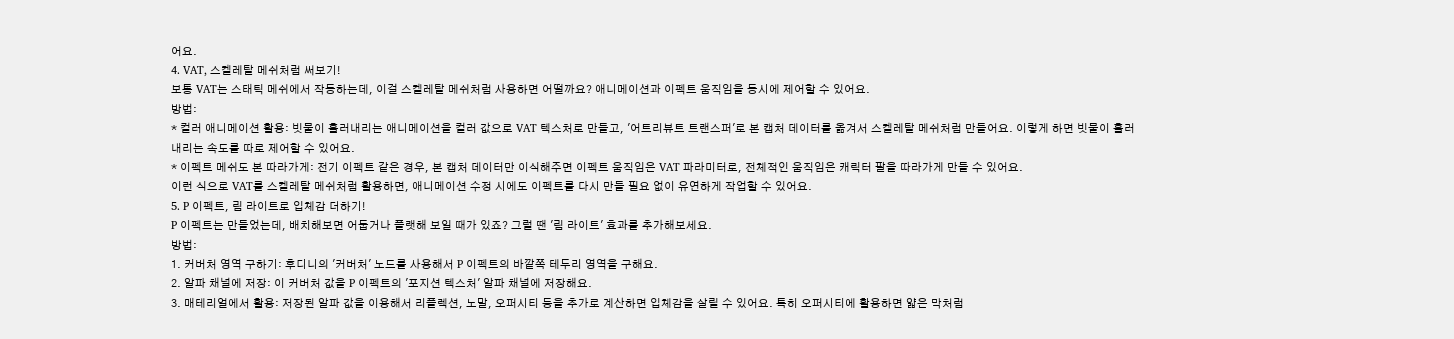어요.
4. VAT, 스켈레탈 메쉬처럼 써보기!
보통 VAT는 스태틱 메쉬에서 작동하는데, 이걸 스켈레탈 메쉬처럼 사용하면 어떨까요? 애니메이션과 이펙트 움직임을 동시에 제어할 수 있어요.
방법:
* 컬러 애니메이션 활용: 빗물이 흘러내리는 애니메이션을 컬러 값으로 VAT 텍스처로 만들고, '어트리뷰트 트랜스퍼'로 본 캡처 데이터를 옮겨서 스켈레탈 메쉬처럼 만들어요. 이렇게 하면 빗물이 흘러내리는 속도를 따로 제어할 수 있어요.
* 이펙트 메쉬도 본 따라가게: 전기 이펙트 같은 경우, 본 캡처 데이터만 이식해주면 이펙트 움직임은 VAT 파라미터로, 전체적인 움직임은 캐릭터 팔을 따라가게 만들 수 있어요.
이런 식으로 VAT를 스켈레탈 메쉬처럼 활용하면, 애니메이션 수정 시에도 이펙트를 다시 만들 필요 없이 유연하게 작업할 수 있어요.
5. P 이펙트, 림 라이트로 입체감 더하기!
P 이펙트는 만들었는데, 배치해보면 어둡거나 플랫해 보일 때가 있죠? 그럴 땐 '림 라이트' 효과를 추가해보세요.
방법:
1. 커버처 영역 구하기: 후디니의 '커버처' 노드를 사용해서 P 이펙트의 바깥쪽 테두리 영역을 구해요.
2. 알파 채널에 저장: 이 커버처 값을 P 이펙트의 '포지션 텍스처' 알파 채널에 저장해요.
3. 매테리얼에서 활용: 저장된 알파 값을 이용해서 리플렉션, 노말, 오퍼시티 등을 추가로 계산하면 입체감을 살릴 수 있어요. 특히 오퍼시티에 활용하면 얇은 막처럼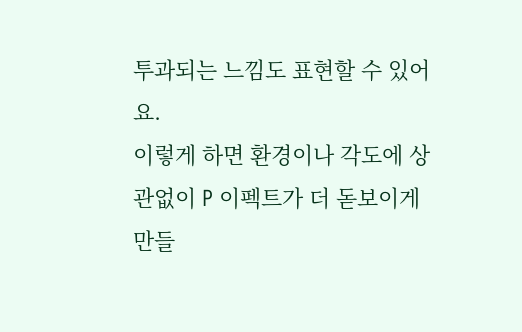투과되는 느낌도 표현할 수 있어요.
이렇게 하면 환경이나 각도에 상관없이 P 이펙트가 더 돋보이게 만들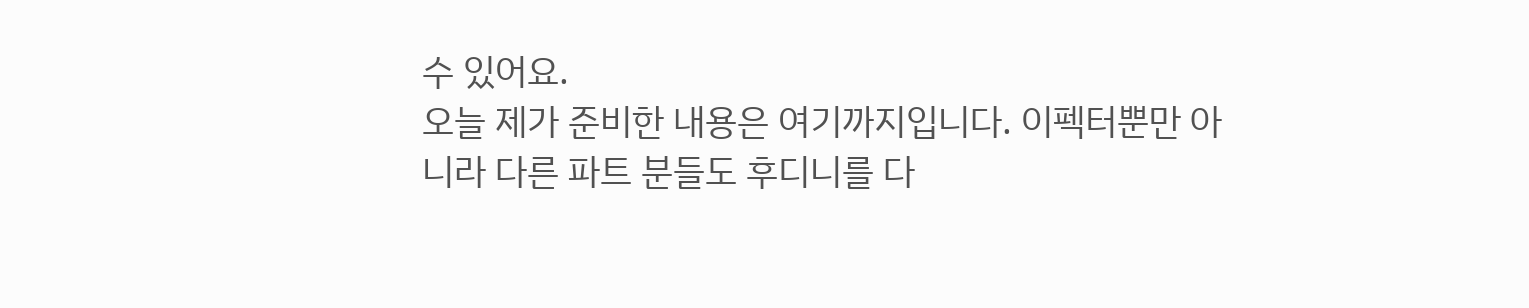수 있어요.
오늘 제가 준비한 내용은 여기까지입니다. 이펙터뿐만 아니라 다른 파트 분들도 후디니를 다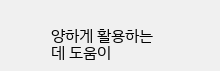양하게 활용하는 데 도움이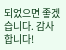되었으면 좋겠습니다. 감사합니다!